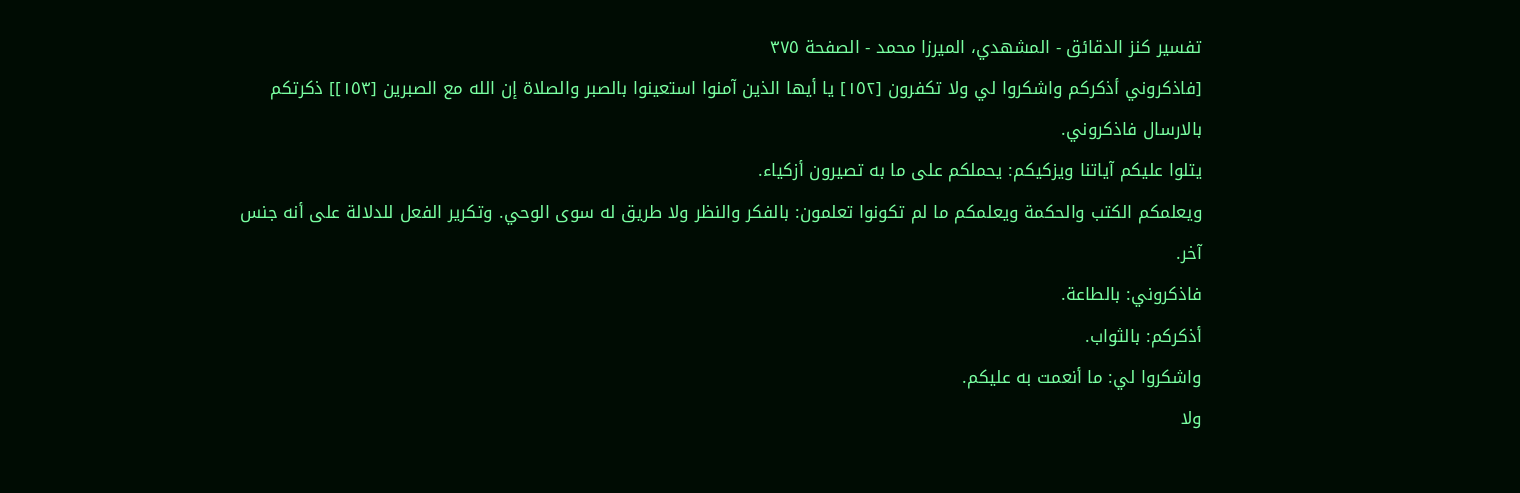تفسير كنز الدقائق - المشهدي، الميرزا محمد - الصفحة ٣٧٥
[فاذكروني أذكركم واشكروا لي ولا تكفرون [١٥٢] يا أيها الذين آمنوا استعينوا بالصبر والصلاة إن الله مع الصبرين [١٥٣]] ذكرتكم بالارسال فاذكروني.
يتلوا عليكم آياتنا ويزكيكم: يحملكم على ما به تصيرون أزكياء.
ويعلمكم الكتب والحكمة ويعلمكم ما لم تكونوا تعلمون: بالفكر والنظر ولا طريق له سوى الوحي. وتكرير الفعل للدلالة على أنه جنس آخر.
فاذكروني: بالطاعة.
أذكركم: بالثواب.
واشكروا لي: ما أنعمت به عليكم.
ولا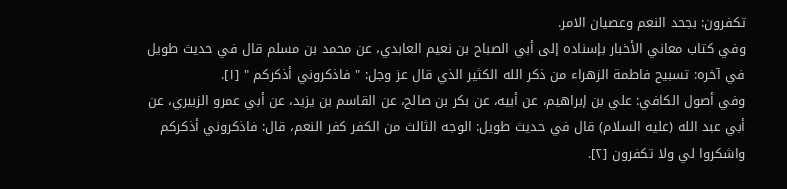تكفرون: بجحد النعم وعصيان الامر.
وفي كتاب معاني الأخبار بإسناده إلى أبي الصباح بن نعيم العابدي، عن محمد بن مسلم قال في حديث طويل في آخره: تسبيح فاطمة الزهراء من ذكر الله الكثير الذي قال عز وجل: " فاذكروني أذكركم " [١].
وفي أصول الكافي: علي بن إبراهيم، عن أبيه، عن بكر بن صالح، عن القاسم بن يزيد، عن أبي عمرو الزبيري، عن أبي عبد الله (عليه السلام) قال في حديث طويل: الوجه الثالث من الكفر كفر النعم، قال: فاذكروني أذكركم واشكروا لي ولا تكفرون [٢].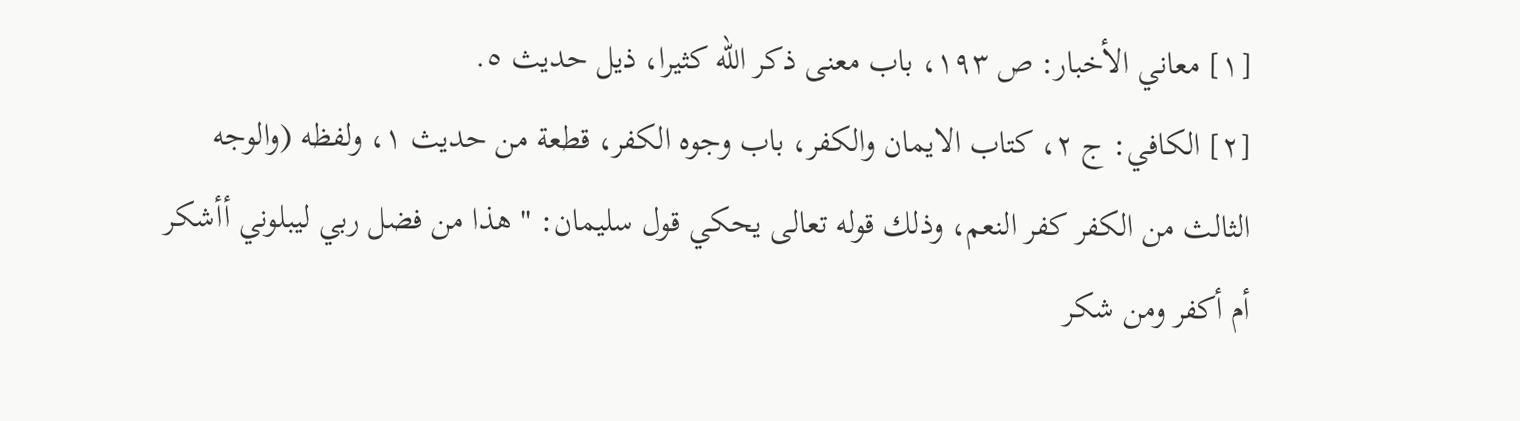[١] معاني الأخبار: ص ١٩٣، باب معنى ذكر الله كثيرا، ذيل حديث ٥.
[٢] الكافي: ج ٢، كتاب الايمان والكفر، باب وجوه الكفر، قطعة من حديث ١، ولفظه (والوجه
الثالث من الكفر كفر النعم، وذلك قوله تعالى يحكي قول سليمان: " هذا من فضل ربي ليبلوني أأشكر
أم أكفر ومن شكر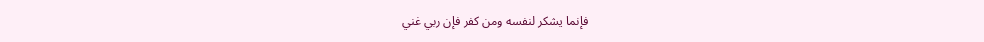فإنما يشكر لنفسه ومن كفر فإن ربي غني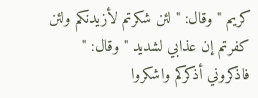كريم " وقال: " لئن شكرتم لأزيدنكم ولئن
كفرتم إن عذابي لشديد " وقال: " فاذكروني أذكركم واشكروا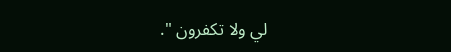لي ولا تكفرون ".